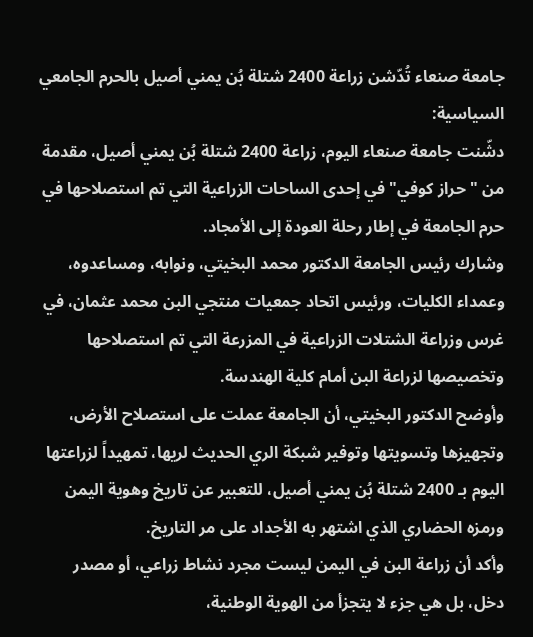جامعة صنعاء تُدّشن زراعة 2400 شتلة بُن يمني أصيل بالحرم الجامعي
السياسية:
دشّنت جامعة صنعاء اليوم، زراعة 2400 شتلة بُن يمني أصيل، مقدمة من "حراز كوفي" في إحدى الساحات الزراعية التي تم استصلاحها في حرم الجامعة في إطار رحلة العودة إلى الأمجاد.
وشارك رئيس الجامعة الدكتور محمد البخيتي، ونوابه، ومساعدوه، وعمداء الكليات، ورئيس اتحاد جمعيات منتجي البن محمد عثمان، في غرس وزراعة الشتلات الزراعية في المزرعة التي تم استصلاحها وتخصيصها لزراعة البن أمام كلية الهندسة.
وأوضح الدكتور البخيتي، أن الجامعة عملت على استصلاح الأرض، وتجهيزها وتسويتها وتوفير شبكة الري الحديث لريها، تمهيداً لزراعتها اليوم بـ 2400 شتلة بُن يمني أصيل، للتعبير عن تاريخ وهوية اليمن ورمزه الحضاري الذي اشتهر به الأجداد على مر التاريخ.
وأكد أن زراعة البن في اليمن ليست مجرد نشاط زراعي، أو مصدر دخل، بل هي جزء لا يتجزأ من الهوية الوطنية،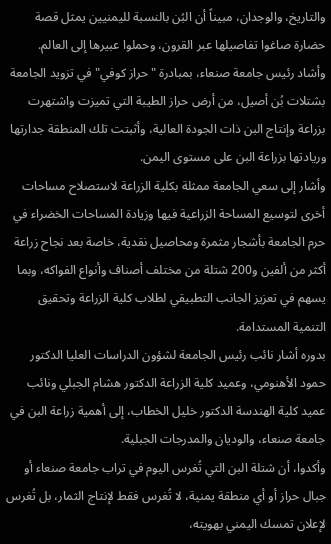والتاريخ، والوجدان، مبيناً أن البُن بالنسبة لليمنيين يمثل قصة حضارة صاغوا تفاصيلها عبر القرون، وحملوا عبيرها إلى العالم.
وأشاد رئيس جامعة صنعاء، بمبادرة "حراز كوفي" في تزويد الجامعة بشتلات بُن أصيل، من أرض حراز الطيبة التي تميزت واشتهرت بزراعة وإنتاج البن ذات الجودة العالية، وأثبتت تلك المنطقة جدارتها وريادتها بزراعة البن على مستوى اليمن.
وأشار إلى سعي الجامعة ممثلة بكلية الزراعة لاستصلاح مساحات أخرى لتوسيع المساحة الزراعية فيها وزيادة المساحات الخضراء في حرم الجامعة بأشجار مثمرة ومحاصيل نقدية، خاصة بعد نجاح زراعة أكثر من ألفين و200 شتلة من مختلف أصناف وأنواع الفواكه، وبما يسهم في تعزيز الجانب التطبيقي لطلاب كلية الزراعة وتحقيق التنمية المستدامة.
بدوره أشار نائب رئيس الجامعة لشؤون الدراسات العليا الدكتور حمود الأهنومي، وعميد كلية الزراعة الدكتور هشام الجبلي ونائب عميد كلية الهندسة الدكتور خليل الخطاب، إلى أهمية زراعة البن في جامعة صنعاء، والوديان والمدرجات الجبلية.
وأكدوا، أن شتلة البن التي تُغرس اليوم في تراب جامعة صنعاء أو جبال حراز أو أي منطقة يمنية، لا تُغرس فقط لإنتاج الثمار، بل تُغرس لإعلان تمسك اليمني بهويته،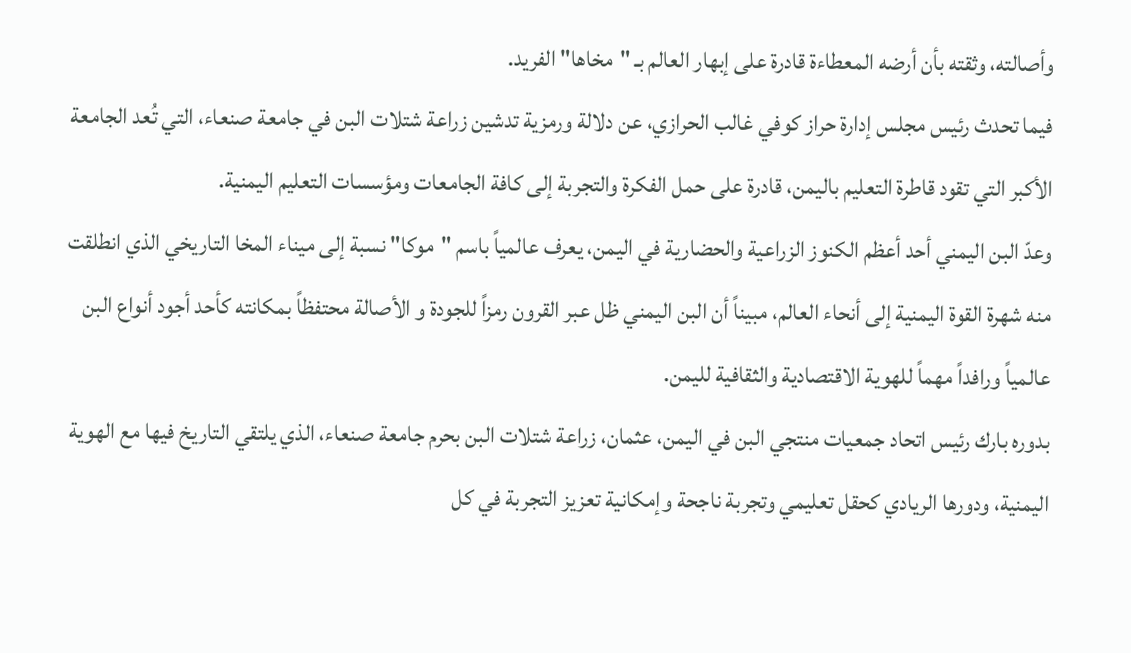وأصالته، وثقته بأن أرضه المعطاءة قادرة على إبهار العالم بـ "مخاها" الفريد.
فيما تحدث رئيس مجلس إدارة حراز كوفي غالب الحرازي، عن دلالة ورمزية تدشين زراعة شتلات البن في جامعة صنعاء، التي تُعد الجامعة الأكبر التي تقود قاطرة التعليم باليمن، قادرة على حمل الفكرة والتجربة إلى كافة الجامعات ومؤسسات التعليم اليمنية.
وعدّ البن اليمني أحد أعظم الكنوز الزراعية والحضارية في اليمن، يعرف عالمياً باسم "موكا" نسبة إلى ميناء المخا التاريخي الذي انطلقت منه شهرة القوة اليمنية إلى أنحاء العالم، مبيناً أن البن اليمني ظل عبر القرون رمزاً للجودة و الأصالة محتفظاً بمكانته كأحد أجود أنواع البن عالمياً ورافداً مهماً للهوية الاقتصادية والثقافية لليمن.
بدوره بارك رئيس اتحاد جمعيات منتجي البن في اليمن، عثمان، زراعة شتلات البن بحرم جامعة صنعاء، الذي يلتقي التاريخ فيها مع الهوية اليمنية، ودورها الريادي كحقل تعليمي وتجربة ناجحة وإمكانية تعزيز التجربة في كل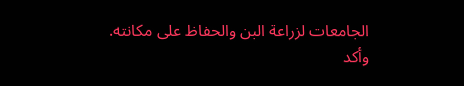الجامعات لزراعة البن والحفاظ على مكانته.
وأكد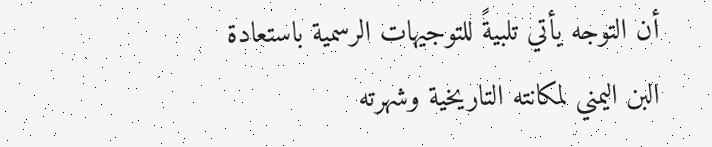أن التوجه يأتي تلبيةً للتوجيهات الرسمية باستعادة البن اليمني لمكانته التاريخية وشهرته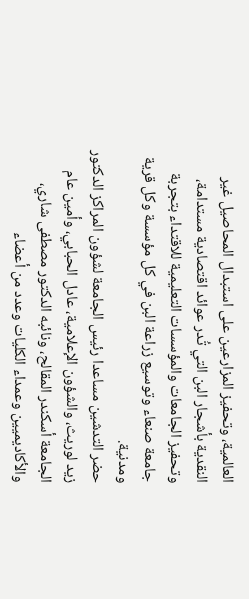العالمية، وتحفيز المزارعين على استبدال المحاصيل غير النقدية بأشجار البن التي تُدر عوائد اقتصادية مستدامة، وتحفيز الجامعات والمؤسسات التعليمية للاقتداء بتجربة جامعة صنعاء وتوسيع زراعة البن في كل مؤسسة وكل قرية ومدنية.
حضر التدشين مساعدا رئيس الجامعة لشؤون المراكز الدكتور زيد لوريث، والشؤون الإعلامية، عادل الحبابي، وأمين عام الجامعة أسكندر المقالح، ونائبه الدكتور مصطفى شاري، والأكاديميين وعمداء الكليات وعدد من أعضاء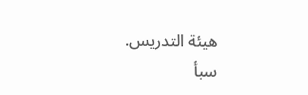هيئة التدريس.
سبأ